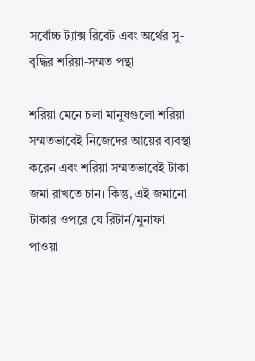সর্বোচ্চ ট্যাক্স রিবেট এবং অর্থের সু-বৃদ্ধির শরিয়া-সম্মত পন্থা

শরিয়া মেনে চলা মানুষগুলো শরিয়া সম্মতভাবেই নিজেদের আয়ের ব্যবস্থা করেন এবং শরিয়া সম্মতভাবেই টাকা জমা রাখতে চান। কিন্তু, এই জমানো টাকার ওপরে যে রিটার্ন/মুনাফা পাওয়া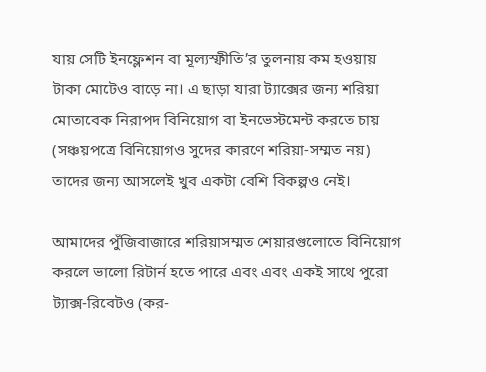যায় সেটি ইনফ্লেশন বা মূল্যস্ফীতি’র তুলনায় কম হওয়ায় টাকা মোটেও বাড়ে না। এ ছাড়া যারা ট্যাক্সের জন্য শরিয়া মোতাবেক নিরাপদ বিনিয়োগ বা ইনভেস্টমেন্ট করতে চায় (সঞ্চয়পত্রে বিনিয়োগও সুদের কারণে শরিয়া-সম্মত নয়) তাদের জন্য আসলেই খুব একটা বেশি বিকল্পও নেই।

আমাদের পুঁজিবাজারে শরিয়াসম্মত শেয়ারগুলোতে বিনিয়োগ করলে ভালো রিটার্ন হতে পারে এবং এবং একই সাথে পুরো ট্যাক্স-রিবেটও (কর-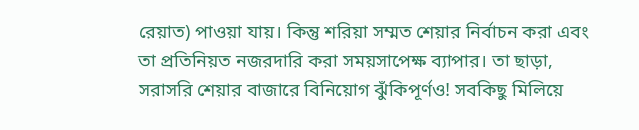রেয়াত) পাওয়া যায়। কিন্তু শরিয়া সম্মত শেয়ার নির্বাচন করা এবং তা প্রতিনিয়ত নজরদারি করা সময়সাপেক্ষ ব্যাপার। তা ছাড়া, সরাসরি শেয়ার বাজারে বিনিয়োগ ঝুঁকিপূর্ণও! সবকিছু মিলিয়ে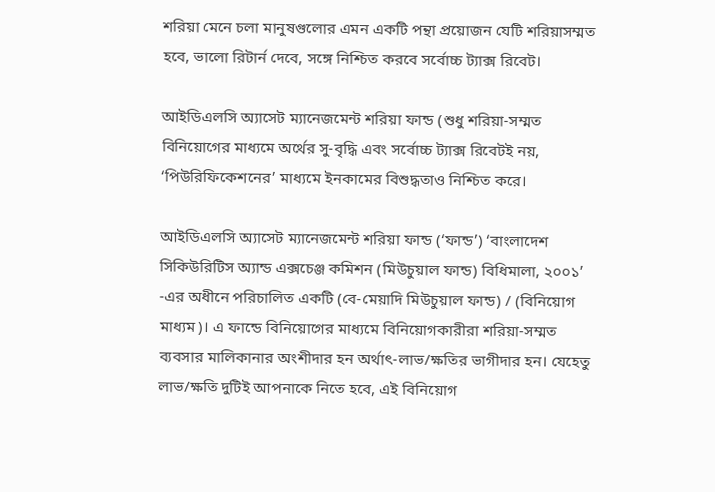শরিয়া মেনে চলা মানুষগুলোর এমন একটি পন্থা প্রয়োজন যেটি শরিয়াসম্মত হবে, ভালো রিটার্ন দেবে, সঙ্গে নিশ্চিত করবে সর্বোচ্চ ট্যাক্স রিবেট।

আইডিএলসি অ্যাসেট ম্যানেজমেন্ট শরিয়া ফান্ড (শুধু শরিয়া-সম্মত বিনিয়োগের মাধ্যমে অর্থের সু-বৃদ্ধি এবং সর্বোচ্চ ট্যাক্স রিবেটই নয়, ‘পিউরিফিকেশনের’ মাধ্যমে ইনকামের বিশুদ্ধতাও নিশ্চিত করে।

আইডিএলসি অ্যাসেট ম্যানেজমেন্ট শরিয়া ফান্ড (‘ফান্ড’) ‘বাংলাদেশ সিকিউরিটিস অ্যান্ড এক্সচেঞ্জ কমিশন (মিউচুয়াল ফান্ড) বিধিমালা, ২০০১’ -এর অধীনে পরিচালিত একটি (বে-মেয়াদি মিউচুয়াল ফান্ড) / (বিনিয়োগ মাধ্যম)। এ ফান্ডে বিনিয়োগের মাধ্যমে বিনিয়োগকারীরা শরিয়া-সম্মত ব্যবসার মালিকানার অংশীদার হন অর্থাৎ-লাভ/ক্ষতির ভাগীদার হন। যেহেতু লাভ/ক্ষতি দুটিই আপনাকে নিতে হবে, এই বিনিয়োগ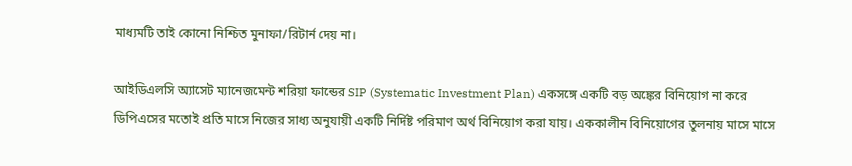মাধ্যমটি তাই কোনো নিশ্চিত মুনাফা/রিটার্ন দেয় না।

আইডিএলসি অ্যাসেট ম্যানেজমেন্ট শরিয়া ফান্ডের SIP (Systematic Investment Plan) একসঙ্গে একটি বড় অঙ্কের বিনিয়োগ না করে ডিপিএসের মতোই প্রতি মাসে নিজের সাধ্য অনুযায়ী একটি নির্দিষ্ট পরিমাণ অর্থ বিনিয়োগ করা যায়। এককালীন বিনিয়োগের তুলনায় মাসে মাসে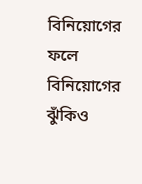বিনিয়োগের ফলে বিনিয়োগের ঝুঁকিও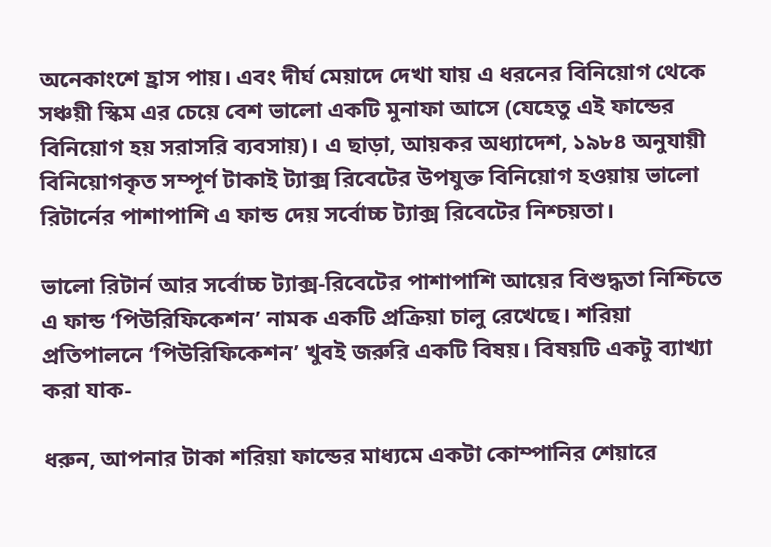অনেকাংশে হ্রাস পায়। এবং দীর্ঘ মেয়াদে দেখা যায় এ ধরনের বিনিয়োগ থেকে সঞ্চয়ী স্কিম এর চেয়ে বেশ ভালো একটি মুনাফা আসে (যেহেতু এই ফান্ডের বিনিয়োগ হয় সরাসরি ব্যবসায়)। এ ছাড়া, আয়কর অধ্যাদেশ, ১৯৮৪ অনুযায়ী বিনিয়োগকৃত সম্পূর্ণ টাকাই ট্যাক্স রিবেটের উপযুক্ত বিনিয়োগ হওয়ায় ভালো রিটার্নের পাশাপাশি এ ফান্ড দেয় সর্বোচ্চ ট্যাক্স রিবেটের নিশ্চয়তা।

ভালো রিটার্ন আর সর্বোচ্চ ট্যাক্স-রিবেটের পাশাপাশি আয়ের বিশুদ্ধতা নিশ্চিতে এ ফান্ড ‘পিউরিফিকেশন’ নামক একটি প্রক্রিয়া চালু রেখেছে। শরিয়া প্রতিপালনে ‘পিউরিফিকেশন’ খুবই জরুরি একটি বিষয়। বিষয়টি একটু ব্যাখ্যা করা যাক-

ধরুন, আপনার টাকা শরিয়া ফান্ডের মাধ্যমে একটা কোম্পানির শেয়ারে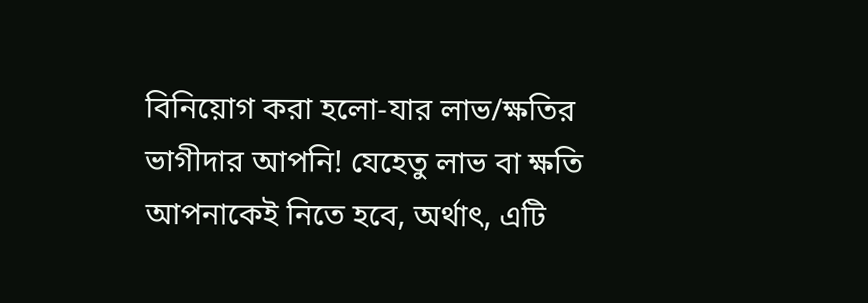বিনিয়োগ করা হলো-যার লাভ/ক্ষতির ভাগীদার আপনি! যেহেতু লাভ বা ক্ষতি আপনাকেই নিতে হবে, অর্থাৎ, এটি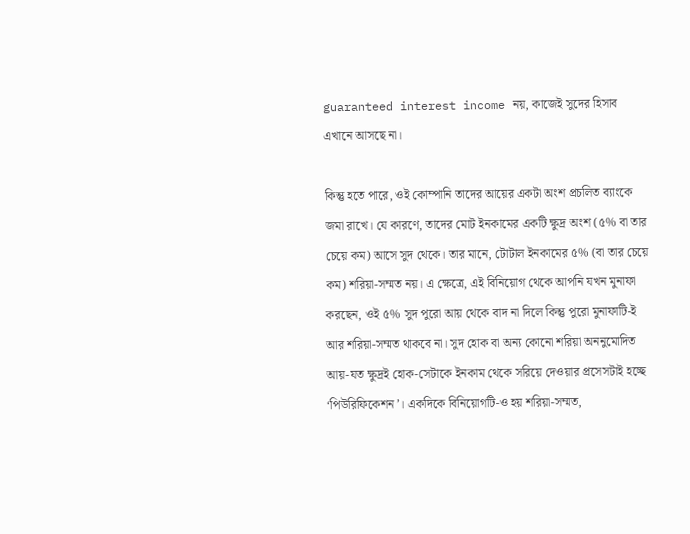guaranteed interest income নয়, কাজেই সুদের হিসাব এখানে আসছে না।

কিন্তু হতে পারে, ওই কোম্পানি তাদের আয়ের একটা অংশ প্রচলিত ব্যাংকে জমা রাখে। যে কারণে, তাদের মোট ইনকামের একটি ক্ষুদ্র অংশ (৫% বা তার চেয়ে কম) আসে সুদ থেকে। তার মানে, টোটাল ইনকামের ৫% (বা তার চেয়ে কম) শরিয়া-সম্মত নয়। এ ক্ষেত্রে, এই বিনিয়োগ থেকে আপনি যখন মুনাফা করছেন, ওই ৫% সুদ পুরো আয় থেকে বাদ না দিলে কিন্তু পুরো মুনাফাটি-ই আর শরিয়া-সম্মত থাকবে না। সুদ হোক বা অন্য কোনো শরিয়া অননুমোদিত আয়-যত ক্ষুদ্রই হোক-সেটাকে ইনকাম থেকে সরিয়ে দেওয়ার প্রসেসটাই হচ্ছে ‘পিউরিফিকেশন’। একদিকে বিনিয়োগটি-ও হয় শরিয়া-সম্মত,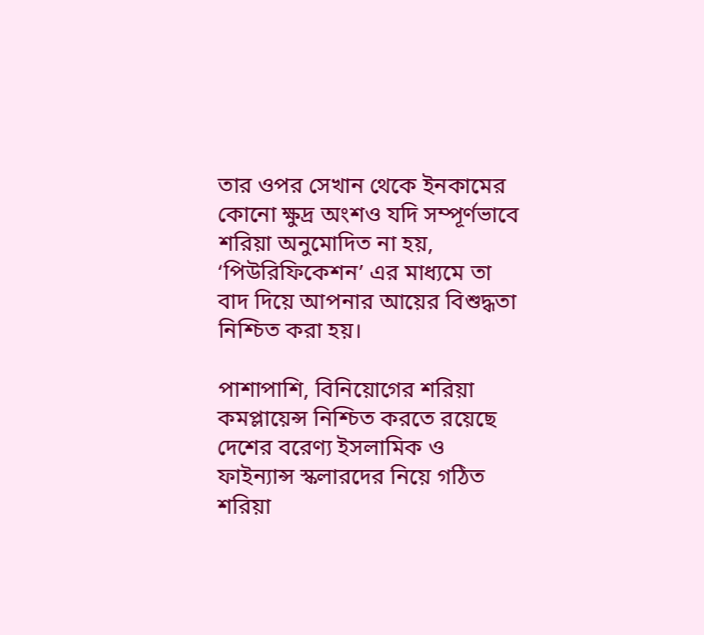তার ওপর সেখান থেকে ইনকামের কোনো ক্ষুদ্র অংশও যদি সম্পূর্ণভাবে শরিয়া অনুমোদিত না হয়, ‘পিউরিফিকেশন’ এর মাধ্যমে তা বাদ দিয়ে আপনার আয়ের বিশুদ্ধতা নিশ্চিত করা হয়।

পাশাপাশি, বিনিয়োগের শরিয়া কমপ্লায়েন্স নিশ্চিত করতে রয়েছে দেশের বরেণ্য ইসলামিক ও ফাইন্যান্স স্কলারদের নিয়ে গঠিত শরিয়া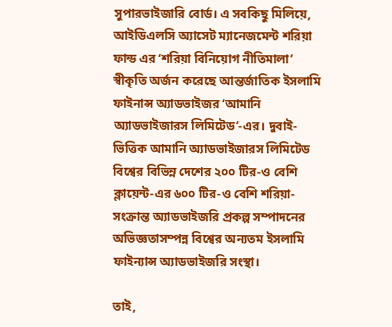সুপারভাইজারি বোর্ড। এ সবকিছু মিলিয়ে, আইডিএলসি অ্যাসেট ম্যানেজমেন্ট শরিয়া ফান্ড এর ‘শরিয়া বিনিয়োগ নীতিমালা’ স্বীকৃতি অর্জন করেছে আন্তর্জাতিক ইসলামি ফাইনান্স অ্যাডভাইজর ‘আমানি অ্যাডভাইজারস লিমিটেড’-এর। দুবাই-ভিত্তিক আমানি অ্যাডভাইজারস লিমিটেড বিশ্বের বিভিন্ন দেশের ২০০ টির-ও বেশি ক্লায়েন্ট-এর ৬০০ টির-ও বেশি শরিয়া-সংক্রান্ত অ্যাডভাইজরি প্রকল্প সম্পাদনের অভিজ্ঞতাসম্পন্ন বিশ্বের অন্যতম ইসলামি ফাইন্যান্স অ্যাডভাইজরি সংস্থা।

তাই,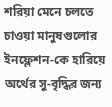শরিয়া মেনে চলতে চাওয়া মানুষগুলোর ইনফ্লেশন-কে হারিয়ে অর্থের সু-বৃদ্ধির জন্য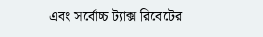এবং সর্বোচ্চ ট্যাক্স রিবেটের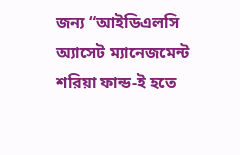জন্য “আইডিএলসি অ্যাসেট ম্যানেজমেন্ট শরিয়া ফান্ড-ই হতে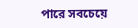পারে সবচেয়ে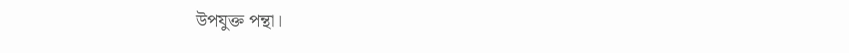উপযুক্ত পন্থা।